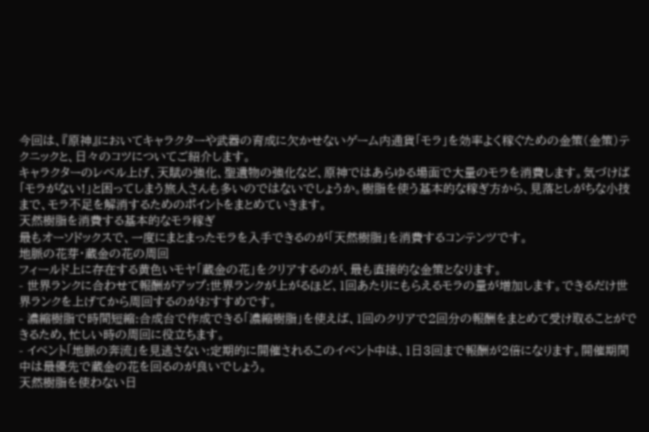今回は、『原神』においてキャラクターや武器の育成に欠かせないゲーム内通貨「モラ」を効率よく稼ぐための金策(金策)テクニックと、日々のコツについてご紹介します。
キャラクターのレベル上げ、天賦の強化、聖遺物の強化など、原神ではあらゆる場面で大量のモラを消費します。気づけば「モラがない!」と困ってしまう旅人さんも多いのではないでしょうか。樹脂を使う基本的な稼ぎ方から、見落としがちな小技まで、モラ不足を解消するためのポイントをまとめていきます。
天然樹脂を消費する基本的なモラ稼ぎ
最もオーソドックスで、一度にまとまったモラを入手できるのが「天然樹脂」を消費するコンテンツです。
地脈の花芽・蔵金の花の周回
フィールド上に存在する黄色いモヤ「蔵金の花」をクリアするのが、最も直接的な金策となります。
- 世界ランクに合わせて報酬がアップ:世界ランクが上がるほど、1回あたりにもらえるモラの量が増加します。できるだけ世界ランクを上げてから周回するのがおすすめです。
- 濃縮樹脂で時間短縮:合成台で作成できる「濃縮樹脂」を使えば、1回のクリアで2回分の報酬をまとめて受け取ることができるため、忙しい時の周回に役立ちます。
- イベント「地脈の奔流」を見逃さない:定期的に開催されるこのイベント中は、1日3回まで報酬が2倍になります。開催期間中は最優先で蔵金の花を回るのが良いでしょう。
天然樹脂を使わない日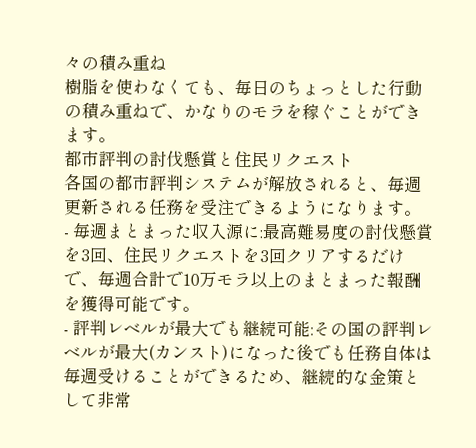々の積み重ね
樹脂を使わなくても、毎日のちょっとした行動の積み重ねで、かなりのモラを稼ぐことができます。
都市評判の討伐懸賞と住民リクエスト
各国の都市評判システムが解放されると、毎週更新される任務を受注できるようになります。
- 毎週まとまった収入源に:最高難易度の討伐懸賞を3回、住民リクエストを3回クリアするだけで、毎週合計で10万モラ以上のまとまった報酬を獲得可能です。
- 評判レベルが最大でも継続可能:その国の評判レベルが最大(カンスト)になった後でも任務自体は毎週受けることができるため、継続的な金策として非常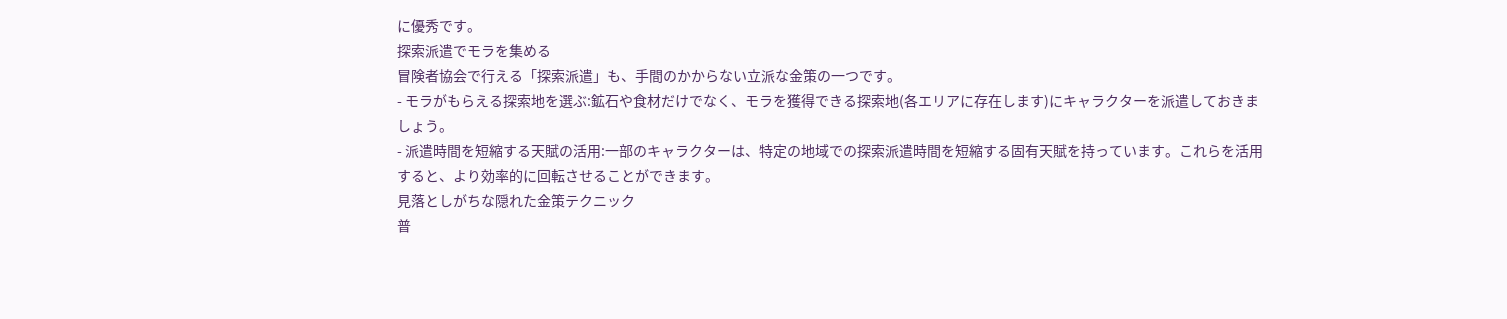に優秀です。
探索派遣でモラを集める
冒険者協会で行える「探索派遣」も、手間のかからない立派な金策の一つです。
- モラがもらえる探索地を選ぶ:鉱石や食材だけでなく、モラを獲得できる探索地(各エリアに存在します)にキャラクターを派遣しておきましょう。
- 派遣時間を短縮する天賦の活用:一部のキャラクターは、特定の地域での探索派遣時間を短縮する固有天賦を持っています。これらを活用すると、より効率的に回転させることができます。
見落としがちな隠れた金策テクニック
普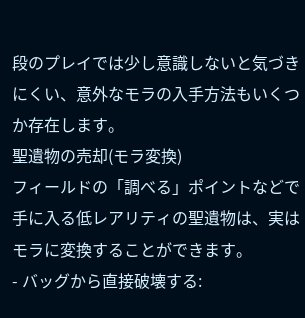段のプレイでは少し意識しないと気づきにくい、意外なモラの入手方法もいくつか存在します。
聖遺物の売却(モラ変換)
フィールドの「調べる」ポイントなどで手に入る低レアリティの聖遺物は、実はモラに変換することができます。
- バッグから直接破壊する: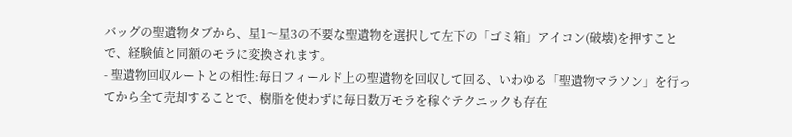バッグの聖遺物タブから、星1〜星3の不要な聖遺物を選択して左下の「ゴミ箱」アイコン(破壊)を押すことで、経験値と同額のモラに変換されます。
- 聖遺物回収ルートとの相性:毎日フィールド上の聖遺物を回収して回る、いわゆる「聖遺物マラソン」を行ってから全て売却することで、樹脂を使わずに毎日数万モラを稼ぐテクニックも存在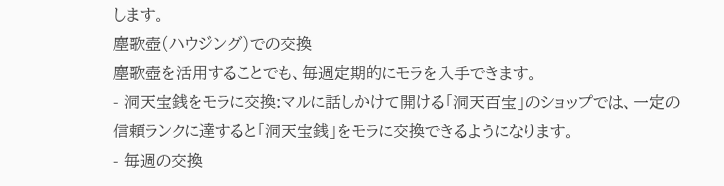します。
塵歌壺(ハウジング)での交換
塵歌壺を活用することでも、毎週定期的にモラを入手できます。
- 洞天宝銭をモラに交換:マルに話しかけて開ける「洞天百宝」のショップでは、一定の信頼ランクに達すると「洞天宝銭」をモラに交換できるようになります。
- 毎週の交換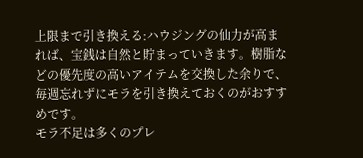上限まで引き換える:ハウジングの仙力が高まれば、宝銭は自然と貯まっていきます。樹脂などの優先度の高いアイテムを交換した余りで、毎週忘れずにモラを引き換えておくのがおすすめです。
モラ不足は多くのプレ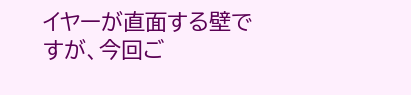イヤーが直面する壁ですが、今回ご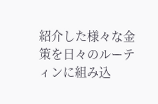紹介した様々な金策を日々のルーティンに組み込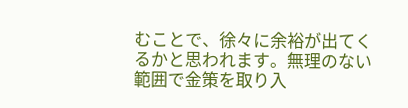むことで、徐々に余裕が出てくるかと思われます。無理のない範囲で金策を取り入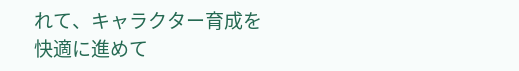れて、キャラクター育成を快適に進めて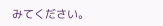みてください。